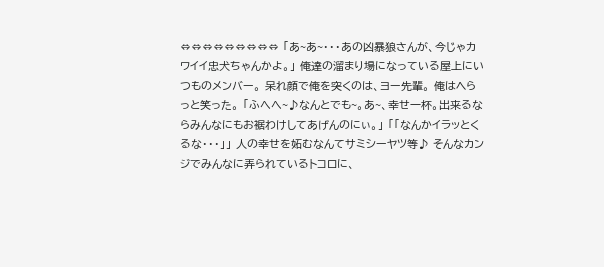⇔⇔⇔⇔⇔⇔⇔⇔⇔ 「あ~あ~・・・あの凶暴狼さんが、今じゃカワイイ忠犬ちゃんかよ。」 俺達の溜まり場になっている屋上にいつものメンバー。 呆れ顔で俺を突くのは、ヨー先輩。 俺はヘらっと笑った。 「ふへへ~♪なんとでも~。あ~、幸せ一杯。出来るならみんなにもお裾わけしてあげんのにぃ。」 「「なんかイラッとくるな・・・」」 人の幸せを妬むなんてサミシーヤツ等♪ そんなカンジでみんなに弄られているトコロに、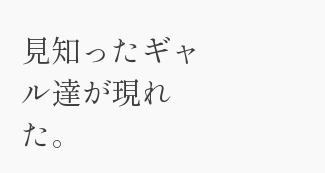見知ったギャル達が現れた。